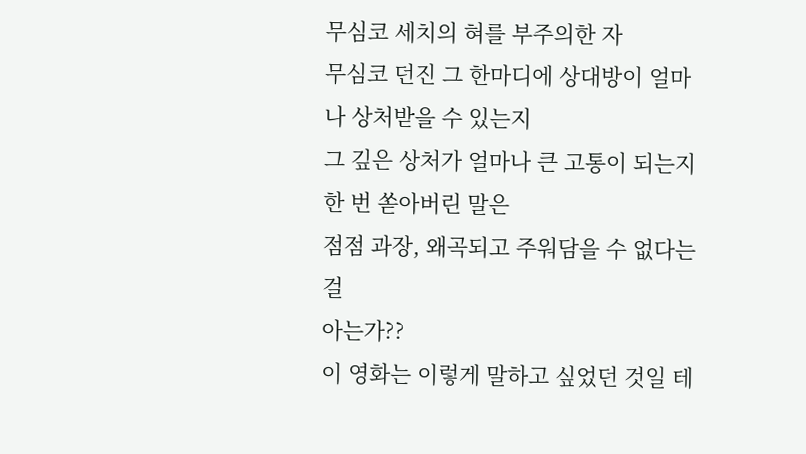무심코 세치의 혀를 부주의한 자
무심코 던진 그 한마디에 상대방이 얼마나 상처받을 수 있는지
그 깊은 상처가 얼마나 큰 고통이 되는지
한 번 쏟아버린 말은
점점 과장, 왜곡되고 주워담을 수 없다는 걸
아는가??
이 영화는 이렇게 말하고 싶었던 것일 테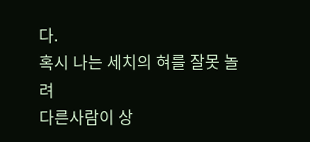다.
혹시 나는 세치의 혀를 잘못 놀려
다른사람이 상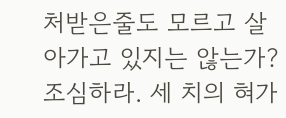처받은줄도 모르고 살아가고 있지는 않는가?
조심하라. 세 치의 혀가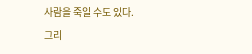사람을 죽일 수도 있다.
그리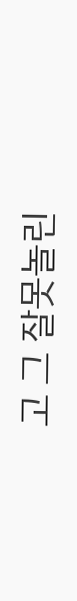고 그 잘못놀린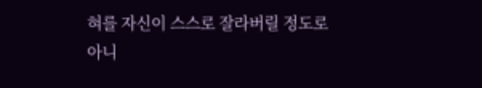혀를 자신이 스스로 잘라버릴 정도로
아니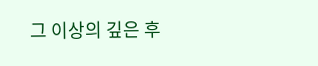그 이상의 깊은 후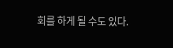회를 하게 될 수도 있다.